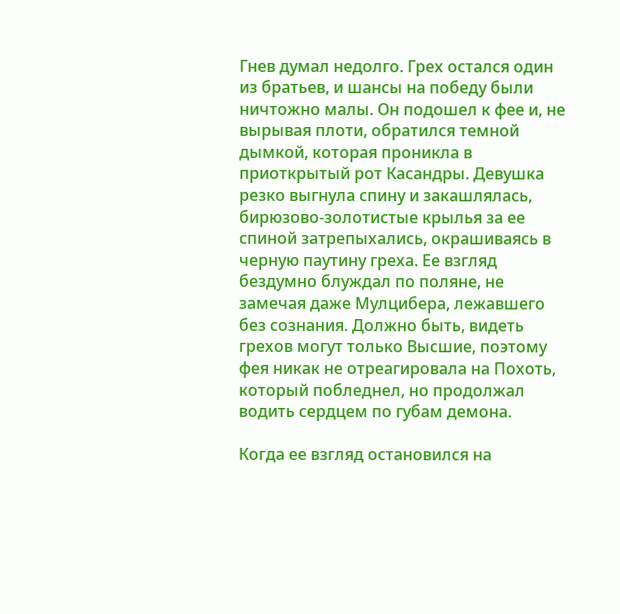Гнев думал недолго. Грех остался один из братьев, и шансы на победу были ничтожно малы. Он подошел к фее и, не вырывая плоти, обратился темной дымкой, которая проникла в приоткрытый рот Касандры. Девушка резко выгнула спину и закашлялась, бирюзово-золотистые крылья за ее спиной затрепыхались, окрашиваясь в черную паутину греха. Ее взгляд бездумно блуждал по поляне, не замечая даже Мулцибера, лежавшего без сознания. Должно быть, видеть грехов могут только Высшие, поэтому фея никак не отреагировала на Похоть, который побледнел, но продолжал водить сердцем по губам демона.

Когда ее взгляд остановился на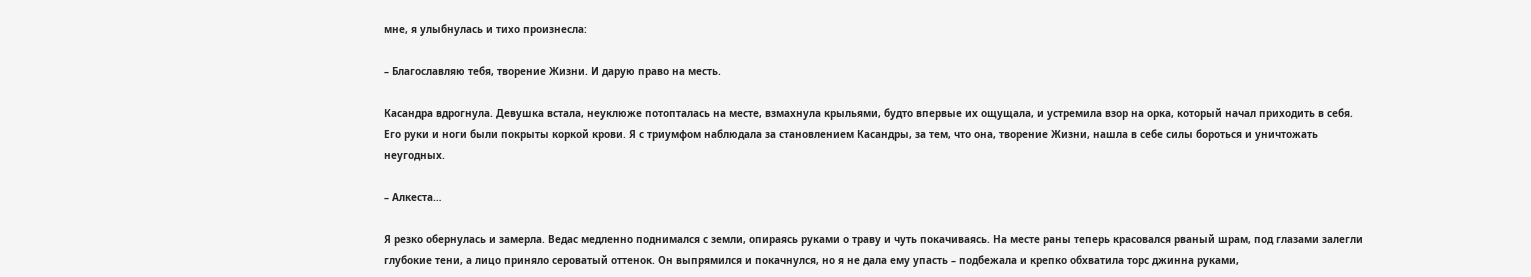мне, я улыбнулась и тихо произнесла:

– Благославляю тебя, творение Жизни. И дарую право на месть.

Касандра вдрогнула. Девушка встала, неуклюже потопталась на месте, взмахнула крыльями, будто впервые их ощущала, и устремила взор на орка, который начал приходить в себя. Его руки и ноги были покрыты коркой крови. Я с триумфом наблюдала за становлением Касандры, за тем, что она, творение Жизни, нашла в себе силы бороться и уничтожать неугодных.

– Алкеста…

Я резко обернулась и замерла. Ведас медленно поднимался с земли, опираясь руками о траву и чуть покачиваясь. На месте раны теперь красовался рваный шрам, под глазами залегли глубокие тени, а лицо приняло сероватый оттенок. Он выпрямился и покачнулся, но я не дала ему упасть – подбежала и крепко обхватила торс джинна руками,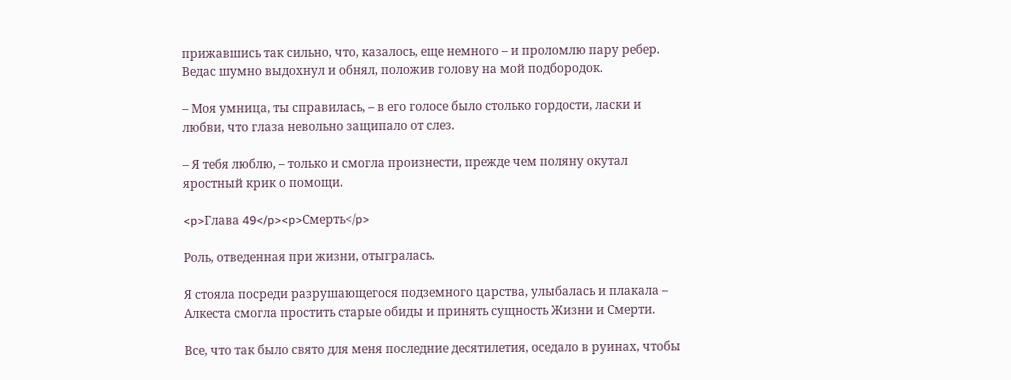прижавшись так сильно, что, казалось, еще немного – и проломлю пару ребер. Ведас шумно выдохнул и обнял, положив голову на мой подбородок.

– Моя умница, ты справилась, – в его голосе было столько гордости, ласки и любви, что глаза невольно защипало от слез.

– Я тебя люблю, – только и смогла произнести, прежде чем поляну окутал яростный крик о помощи.

<p>Глава 49</p><p>Смерть</p>

Роль, отведенная при жизни, отыгралась.

Я стояла посреди разрушающегося подземного царства, улыбалась и плакала – Алкеста смогла простить старые обиды и принять сущность Жизни и Смерти.

Все, что так было свято для меня последние десятилетия, оседало в руинах, чтобы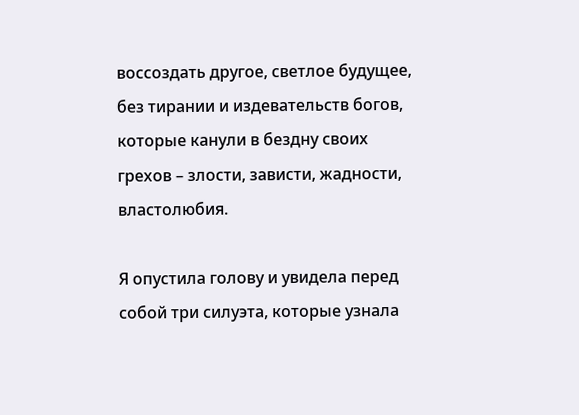воссоздать другое, светлое будущее, без тирании и издевательств богов, которые канули в бездну своих грехов – злости, зависти, жадности, властолюбия.

Я опустила голову и увидела перед собой три силуэта, которые узнала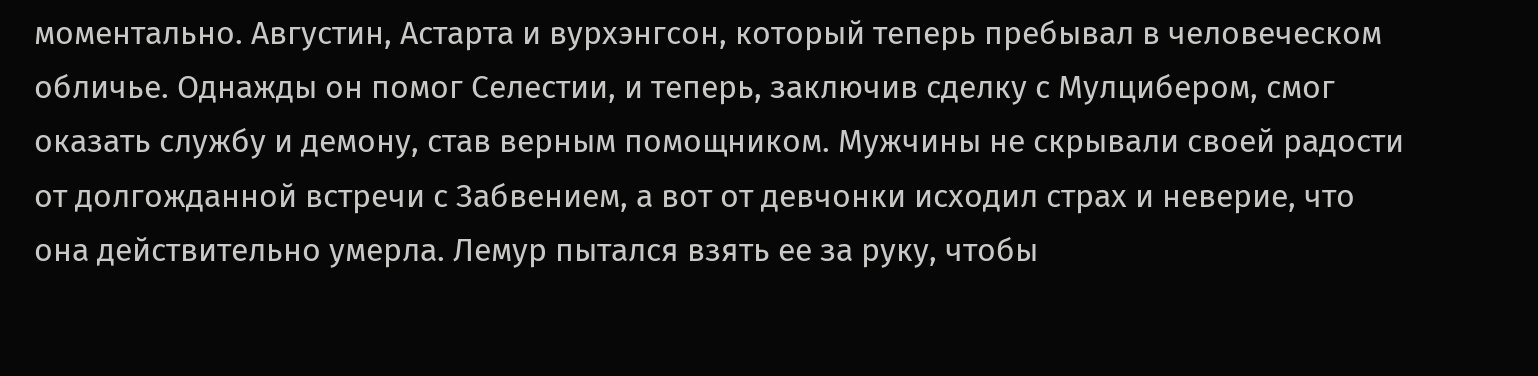моментально. Августин, Астарта и вурхэнгсон, который теперь пребывал в человеческом обличье. Однажды он помог Селестии, и теперь, заключив сделку с Мулцибером, смог оказать службу и демону, став верным помощником. Мужчины не скрывали своей радости от долгожданной встречи с Забвением, а вот от девчонки исходил страх и неверие, что она действительно умерла. Лемур пытался взять ее за руку, чтобы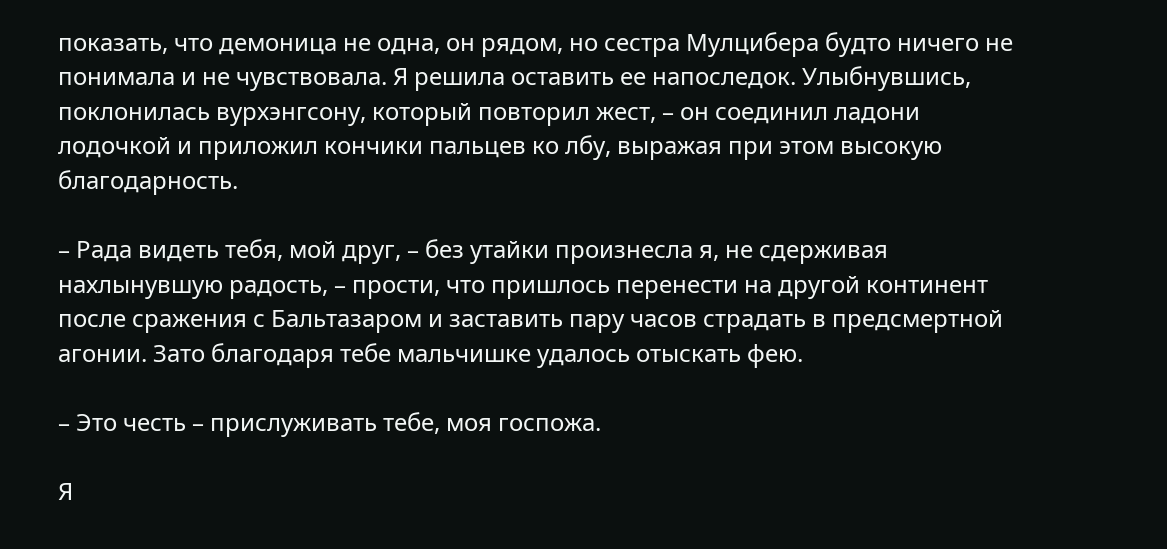показать, что демоница не одна, он рядом, но сестра Мулцибера будто ничего не понимала и не чувствовала. Я решила оставить ее напоследок. Улыбнувшись, поклонилась вурхэнгсону, который повторил жест, – он соединил ладони лодочкой и приложил кончики пальцев ко лбу, выражая при этом высокую благодарность.

– Рада видеть тебя, мой друг, – без утайки произнесла я, не сдерживая нахлынувшую радость, – прости, что пришлось перенести на другой континент после сражения с Бальтазаром и заставить пару часов страдать в предсмертной агонии. Зато благодаря тебе мальчишке удалось отыскать фею.

– Это честь – прислуживать тебе, моя госпожа.

Я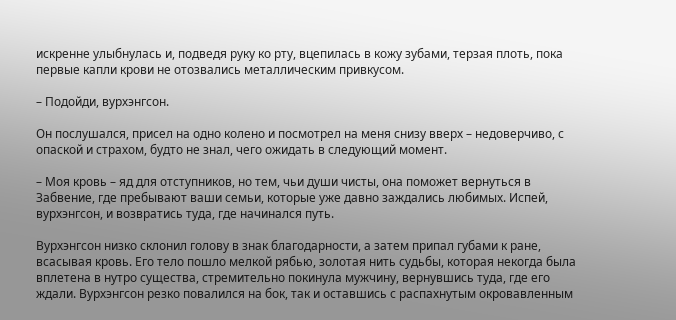искренне улыбнулась и, подведя руку ко рту, вцепилась в кожу зубами, терзая плоть, пока первые капли крови не отозвались металлическим привкусом.

– Подойди, вурхэнгсон.

Он послушался, присел на одно колено и посмотрел на меня снизу вверх – недоверчиво, с опаской и страхом, будто не знал, чего ожидать в следующий момент.

– Моя кровь – яд для отступников, но тем, чьи души чисты, она поможет вернуться в Забвение, где пребывают ваши семьи, которые уже давно заждались любимых. Испей, вурхэнгсон, и возвратись туда, где начинался путь.

Вурхэнгсон низко склонил голову в знак благодарности, а затем припал губами к ране, всасывая кровь. Его тело пошло мелкой рябью, золотая нить судьбы, которая некогда была вплетена в нутро существа, стремительно покинула мужчину, вернувшись туда, где его ждали. Вурхэнгсон резко повалился на бок, так и оставшись с распахнутым окровавленным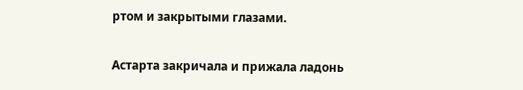ртом и закрытыми глазами.

Астарта закричала и прижала ладонь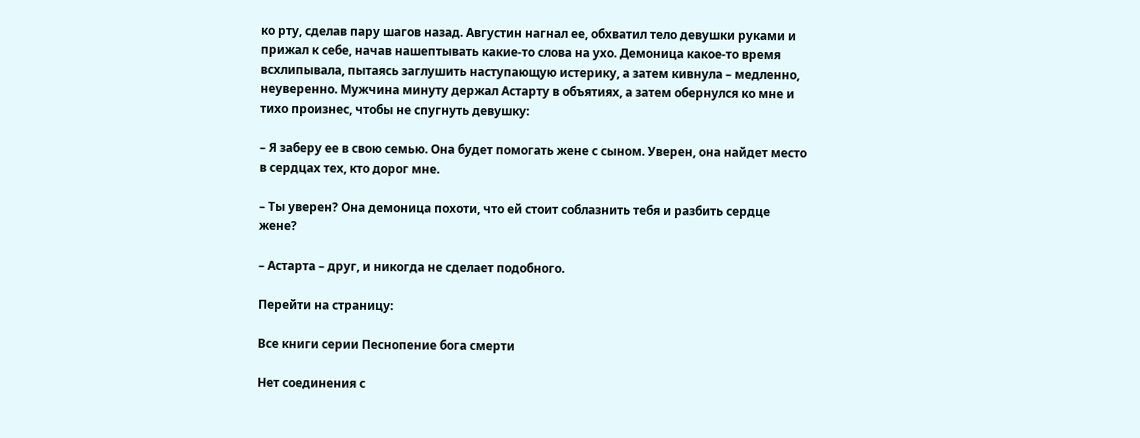ко рту, сделав пару шагов назад. Августин нагнал ее, обхватил тело девушки руками и прижал к себе, начав нашептывать какие-то слова на ухо. Демоница какое-то время всхлипывала, пытаясь заглушить наступающую истерику, а затем кивнула – медленно, неуверенно. Мужчина минуту держал Астарту в объятиях, а затем обернулся ко мне и тихо произнес, чтобы не спугнуть девушку:

– Я заберу ее в свою семью. Она будет помогать жене с сыном. Уверен, она найдет место в сердцах тех, кто дорог мне.

– Ты уверен? Она демоница похоти, что ей стоит соблазнить тебя и разбить сердце жене?

– Астарта – друг, и никогда не сделает подобного.

Перейти на страницу:

Все книги серии Песнопение бога смерти

Нет соединения с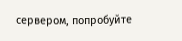сервером, попробуйте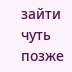зайти чуть позже